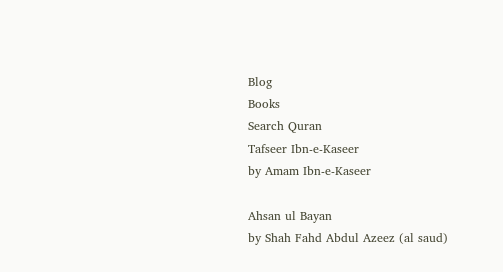Blog
Books
Search Quran
Tafseer Ibn-e-Kaseer
by Amam Ibn-e-Kaseer

Ahsan ul Bayan
by Shah Fahd Abdul Azeez (al saud)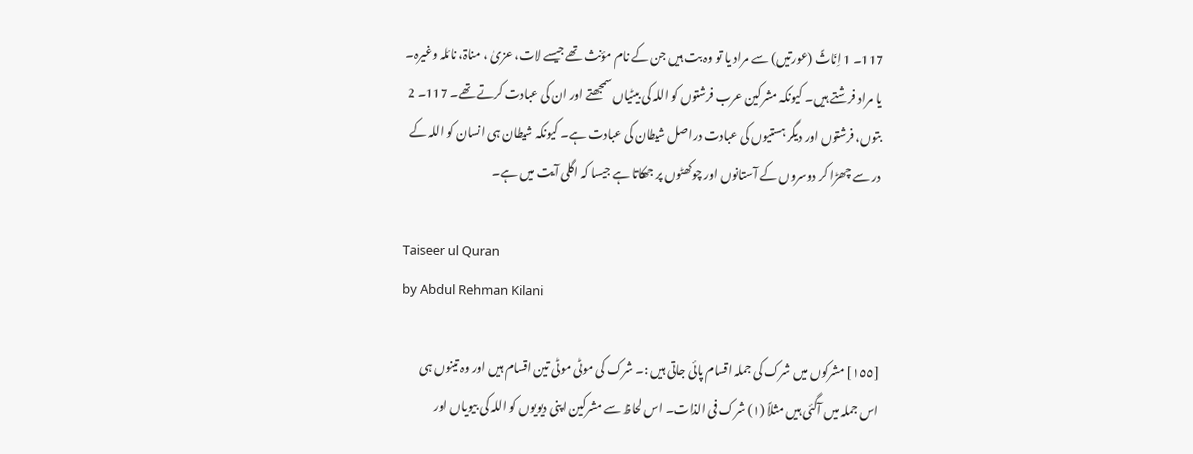117۔ 1 اِنّاثً (عورتیں) سے مراد یا تو وہ بت ہیں جن کے نام مؤنث تھے جیسے لات، عزیٰ ، مناۃ، نائلہ وغیرہ۔ یا مراد فرشتے ہیں۔ کیونکہ مشرکین عرب فرشتوں کو اللہ کی بیٹیاں سمجھتے اور ان کی عبادت کرتے تھے۔ 117۔ 2 بتوں، فرشتوں اور دیگر ہستیوں کی عبادت دراصل شیطان کی عبادت ہے۔ کیونکہ شیطان ہی انسان کو اللہ کے در سے چھڑا کر دوسروں کے آستانوں اور چوکھٹوں پر جھکاتا ہے جیسا کہ اگلی آیت میں ہے۔

Taiseer ul Quran
by Abdul Rehman Kilani

[١٥٥] مشرکوں میں شرک کی جملہ اقسام پائی جاتی ہیں :۔ شرک کی موٹی موٹی تین اقسام ہیں اور وہ تینوں ہی اس جملہ میں آگئی ہیں مثلاً (١) شرک فی الذات۔ اس لحاظ سے مشرکین اپنی دیویوں کو اللہ کی بیویاں اور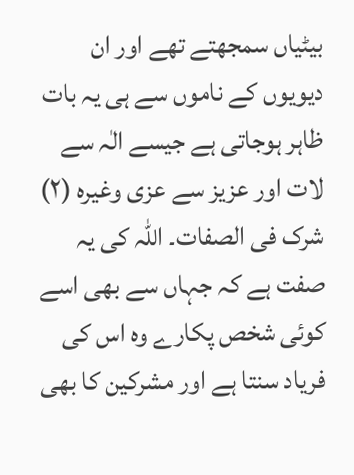بیٹیاں سمجھتے تھے اور ان دیویوں کے ناموں سے ہی یہ بات ظاہر ہوجاتی ہے جیسے الٰہ سے لات اور عزیز سے عزی وغیرہ (٢) شرک فی الصفات۔ اللہ کی یہ صفت ہے کہ جہاں سے بھی اسے کوئی شخص پکارے وہ اس کی فریاد سنتا ہے اور مشرکین کا بھی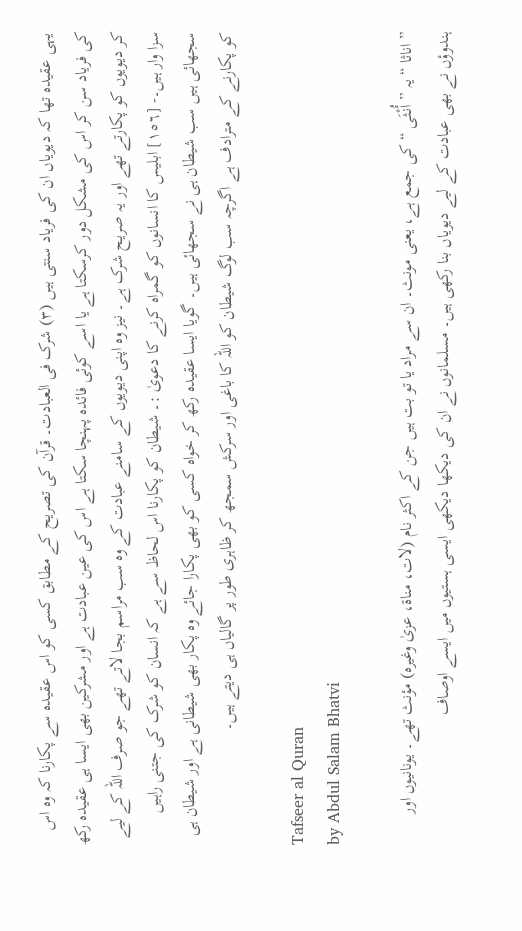یہی عقیدہ تھا کہ دیویاں ان کی فریاد سنتی ہیں (٣) شرک فی العبادت۔ قرآن کی تصریح کے مطابق کسی کو اس عقیدہ سے پکارنا کہ وہ اس کی فریاد سن کر اس کی مشکل دور کرسکتا ہے یا اسے کوئی فائدہ پہنچا سکتا ہے اس کی عین عبادت ہے اور مشرکین بھی ایسا ہی عقیدہ رکھ کر دیویوں کو پکارتے تھے اور یہ صریح شرک ہے۔ نیز وہ اپنی دیویوں کے سامنے عبادت کے وہ سب مراسم بجا لاتے تھے جو صرف اللہ کے لیے سزا وار ہیں۔- [١٥٦] ابلیس کا انسانوں کو گمراہ کرنے کا دعویٰ :۔ شیطان کو پکارنا اس لحاظ سے ہے کہ انسان کو شرک کی جتنی راہیں سجھائی ہیں سب شیطان ہی نے سجھائی ہیں۔ گویا ایسا عقیدہ رکھ کر خواہ کسی کو بھی پکارا جائے وہ پکار بھی شیطانی ہے اور شیطان ہی کو پکارنے کے مترادف ہے اگرچہ سب لوگ شیطان کو اللہ کا باغی اور سرکش سمجھ کر ظاہری طور پر گالیاں ہی دیتے ہیں۔

Tafseer al Quran
by Abdul Salam Bhatvi

” اناثا “ یہ ” أُنْثَی “ کی جمع ہے، یعنی مونث۔ ان سے مراد یا تو بت ہیں جن کے اکثر نام (لات، مناۃ، عزیٰ وغیرہ) مؤنث تھے۔ یونانیوں اور ہندوؤں نے بھی عبادت کے لیے دیویاں بنا رکھی ہیں۔ مسلمانوں نے ان کی دیکھا دیکھی ایسی ہستیوں میں ایسے اوصاف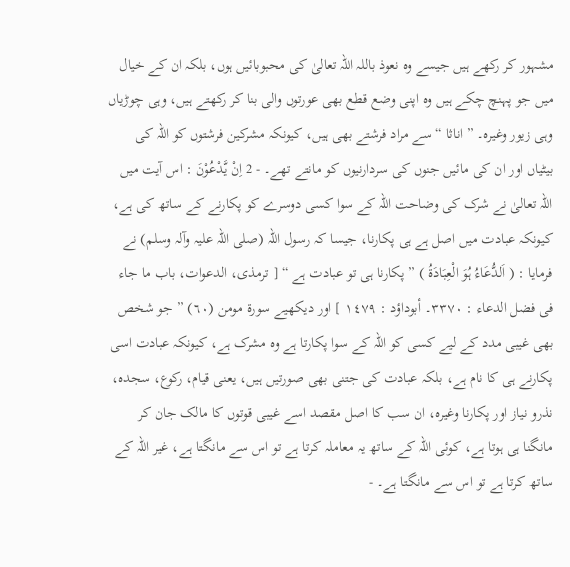مشہور کر رکھے ہیں جیسے وہ نعوذ باللہ اللہ تعالیٰ کی محبوبائیں ہوں، بلکہ ان کے خیال میں جو پہنچ چکے ہیں وہ اپنی وضع قطع بھی عورتوں والی بنا کر رکھتے ہیں، وہی چوڑیاں وہی زیور وغیرہ۔ ” اناثا “ سے مراد فرشتے بھی ہیں، کیونکہ مشرکین فرشتوں کو اللہ کی بیٹیاں اور ان کی مائیں جنوں کی سردارنیوں کو مانتے تھے۔ - 2 اِنْ يَّدْعُوْنَ : اس آیت میں اللہ تعالیٰ نے شرک کی وضاحت اللہ کے سوا کسی دوسرے کو پکارنے کے ساتھ کی ہے، کیونکہ عبادت میں اصل ہے ہی پکارنا، جیسا کہ رسول اللہ (صلی اللہ علیہ وآلہ وسلم) نے فرمایا : ( اَلدُّعَاءُ ہُوَ الْعِبَادَۃُ ) ” پکارنا ہی تو عبادت ہے “ [ ترمذی، الدعوات، باب ما جاء فی فضل الدعاء : ٣٣٧٠۔ أبوداؤد : ١٤٧٩ ] اور دیکھیے سورة مومن (٦٠) ” جو شخص بھی غیبی مدد کے لیے کسی کو اللہ کے سوا پکارتا ہے وہ مشرک ہے، کیونکہ عبادت اسی پکارنے ہی کا نام ہے، بلکہ عبادت کی جتنی بھی صورتیں ہیں، یعنی قیام، رکوع، سجدہ، نذرو نیاز اور پکارنا وغیرہ، ان سب کا اصل مقصد اسے غیبی قوتوں کا مالک جان کر مانگنا ہی ہوتا ہے، کوئی اللہ کے ساتھ یہ معاملہ کرتا ہے تو اس سے مانگتا ہے، غیر اللہ کے ساتھ کرتا ہے تو اس سے مانگتا ہے۔ -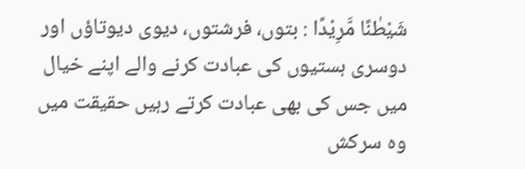شَيْطٰنًا مَّرِيْدًا : بتوں، فرشتوں، دیوی دیوتاؤں اور دوسری ہستیوں کی عبادت کرنے والے اپنے خیال میں جس کی بھی عبادت کرتے رہیں حقیقت میں وہ سرکش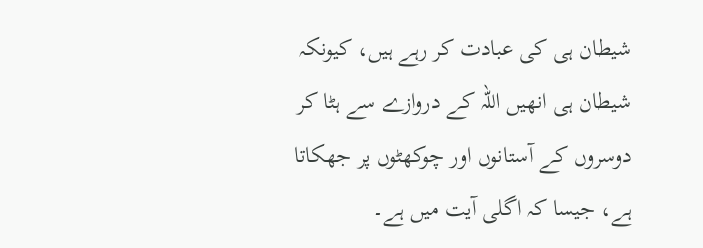شیطان ہی کی عبادت کر رہے ہیں، کیونکہ شیطان ہی انھیں اللہ کے دروازے سے ہٹا کر دوسروں کے آستانوں اور چوکھٹوں پر جھکاتا ہے، جیسا کہ اگلی آیت میں ہے۔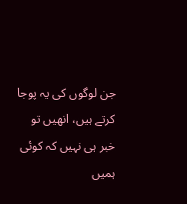جن لوگوں کی یہ پوجا کرتے ہیں، انھیں تو خبر ہی نہیں کہ کوئی ہمیں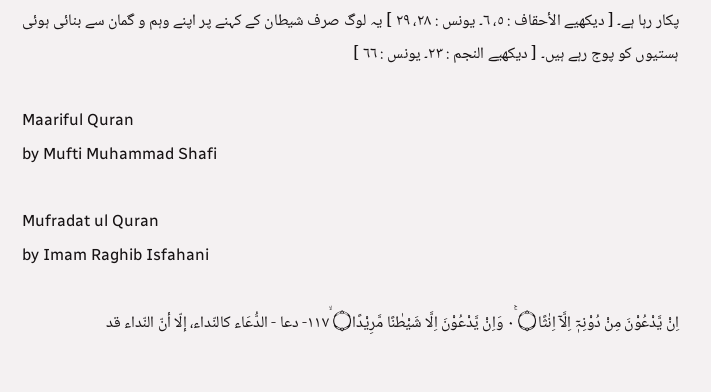پکار رہا ہے۔ [ دیکھیے الأحقاف : ٥، ٦۔ یونس : ٢٨، ٢٩ ] یہ لوگ صرف شیطان کے کہنے پر اپنے وہم و گمان سے بنائی ہوئی ہستیوں کو پوج رہے ہیں۔ [ دیکھیے النجم : ٢٣۔ یونس : ٦٦ ]

Maariful Quran
by Mufti Muhammad Shafi

Mufradat ul Quran
by Imam Raghib Isfahani

اِنْ يَّدْعُوْنَ مِنْ دُوْنِہٖٓ اِلَّآ اِنٰثًا۝ ٠ۚ وَاِنْ يَّدْعُوْنَ اِلَّا شَيْطٰنًا مَّرِيْدًا۝ ١١٧ۙ- دعا - الدُّعَاء کالنّداء، إلّا أنّ النّداء قد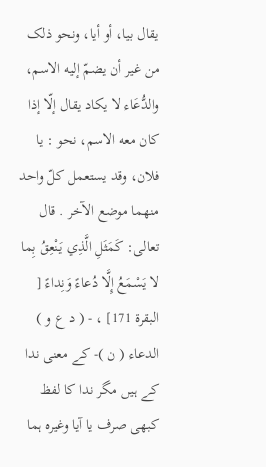يقال بيا، أو أيا، ونحو ذلک من غير أن يضمّ إليه الاسم، والدُّعَاء لا يكاد يقال إلّا إذا کان معه الاسم، نحو : يا فلان، وقد يستعمل کلّ واحد منهما موضع الآخر . قال تعالی: كَمَثَلِ الَّذِي يَنْعِقُ بِما لا يَسْمَعُ إِلَّا دُعاءً وَنِداءً [ البقرة 171] ، - ( د ع و ) الدعاء ( ن )- کے معنی ندا کے ہیں مگر ندا کا لفظ کبھی صرف یا آیا وغیرہ ہما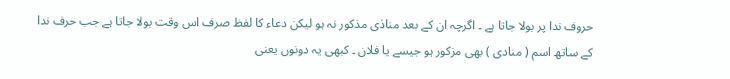حروف ندا پر بولا جاتا ہے ۔ اگرچہ ان کے بعد منادٰی مذکور نہ ہو لیکن دعاء کا لفظ صرف اس وقت بولا جاتا ہے جب حرف ندا کے ساتھ اسم ( منادی ) بھی مزکور ہو جیسے یا فلان ۔ کبھی یہ دونوں یعنی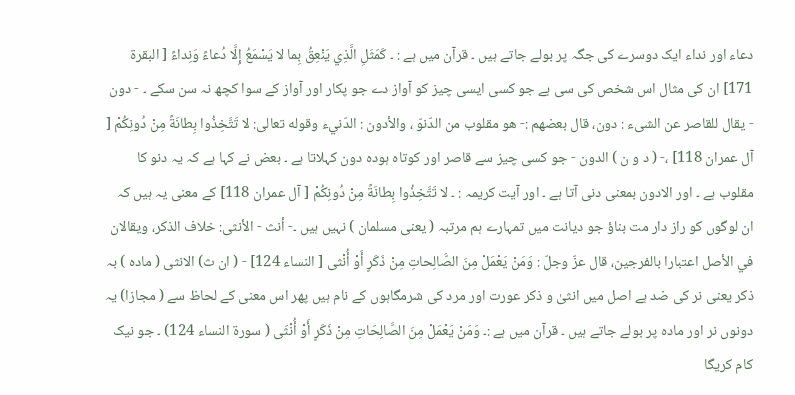دعاء اور نداء ایک دوسرے کی جگہ پر بولے جاتے ہیں ۔ قرآن میں ہے : ۔ كَمَثَلِ الَّذِي يَنْعِقُ بِما لا يَسْمَعُ إِلَّا دُعاءً وَنِداءً [ البقرة 171] ان کی مثال اس شخص کی سی ہے جو کسی ایسی چیز کو آواز دے جو پکار اور آواز کے سوا کچھ نہ سن سکے ۔ - دون - يقال للقاصر عن الشیء : دون، قال بعضهم :- هو مقلوب من الدّنوّ ، والأدون : الدّنيء وقوله تعالی: لا تَتَّخِذُوا بِطانَةً مِنْ دُونِكُمْ [ آل عمران 118] ،- ( د و ن ) الدون - جو کسی چیز سے قاصر اور کوتاہ ہودہ دون کہلاتا ہے ۔ بعض نے کہا ہے کہ یہ دنو کا مقلوب ہے ۔ اور الادون بمعنی دنی آتا ہے ۔ اور آیت کریمہ : ۔ لا تَتَّخِذُوا بِطانَةً مِنْ دُونِكُمْ [ آل عمران 118] کے معنی یہ ہیں کہ ان لوگوں کو راز دار مت بناؤ جو دیانت میں تمہارے ہم مرتبہ ( یعنی مسلمان ) نہیں ہیں ۔- أنث - الأنثی: خلاف الذکر، ويقالان في الأصل اعتبارا بالفرجین، قال عزّ وجلّ : وَمَنْ يَعْمَلْ مِنَ الصَّالِحاتِ مِنْ ذَكَرٍ أَوْ أُنْثى [ النساء 124] - ( ان ث) الانثی ( مادہ ) بہ ذکر یعنی نر کی ضد ہے اصل میں انثیٰ و ذکر عورت اور مرد کی شرمگاہوں کے نام ہیں پھر اس معنی کے لحاظ سے ( مجازا) یہ دونوں نر اور مادہ پر بولے جاتے ہیں ۔ قرآن میں ہے :۔ وَمَنْ يَعْمَلْ مِنَ الصَّالِحَاتِ مِنْ ذَكَرٍ أَوْ أُنْثَى ( سورة النساء 124) ۔ جو نیک کام کریگا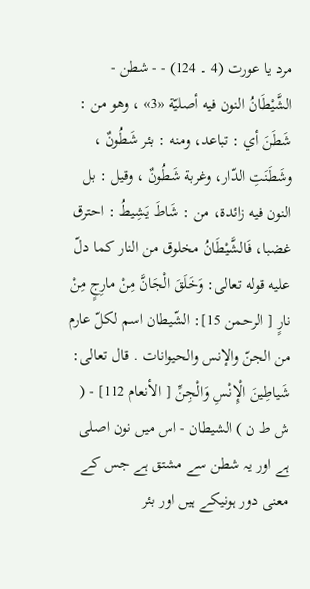مرد یا عورت (4 ۔ 124) - - شطن - الشَّيْطَانُ النون فيه أصليّة «3» ، وهو من : شَطَنَ أي : تباعد، ومنه : بئر شَطُونٌ ، وشَطَنَتِ الدّار، وغربة شَطُونٌ ، وقیل : بل النون فيه زائدة، من : شَاطَ يَشِيطُ : احترق غضبا، فَالشَّيْطَانُ مخلوق من النار کما دلّ عليه قوله تعالی: وَخَلَقَ الْجَانَّ مِنْ مارِجٍ مِنْ نارٍ [ الرحمن 15]: الشّيطان اسم لكلّ عارم من الجنّ والإنس والحیوانات . قال تعالی: شَياطِينَ الْإِنْسِ وَالْجِنِّ [ الأنعام 112] - ( ش ط ن ) الشیطان - اس میں نون اصلی ہے اور یہ شطن سے مشتق ہے جس کے معنی دور ہونیکے ہیں اور بئر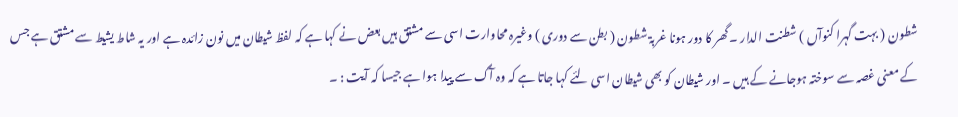شطون ( بہت گہرا کنوآں ) شطنت الدار ۔ گھر کا دور ہونا غربۃ شطون ( بطن سے دوری ) وغیرہ محاوارت اسی سے مشتق ہیں بعض نے کہا ہے کہ لفظ شیطان میں نون زائدہ ہے اور یہ شاط یشیط سے مشتق ہے جس کے معنی غصہ سے سوختہ ہوجانے کے ہیں ۔ اور شیطان کو بھی شیطان اسی لئے کہا جاتا ہے کہ وہ آگ سے پیدا ہوا ہے جیسا کہ آیت : ۔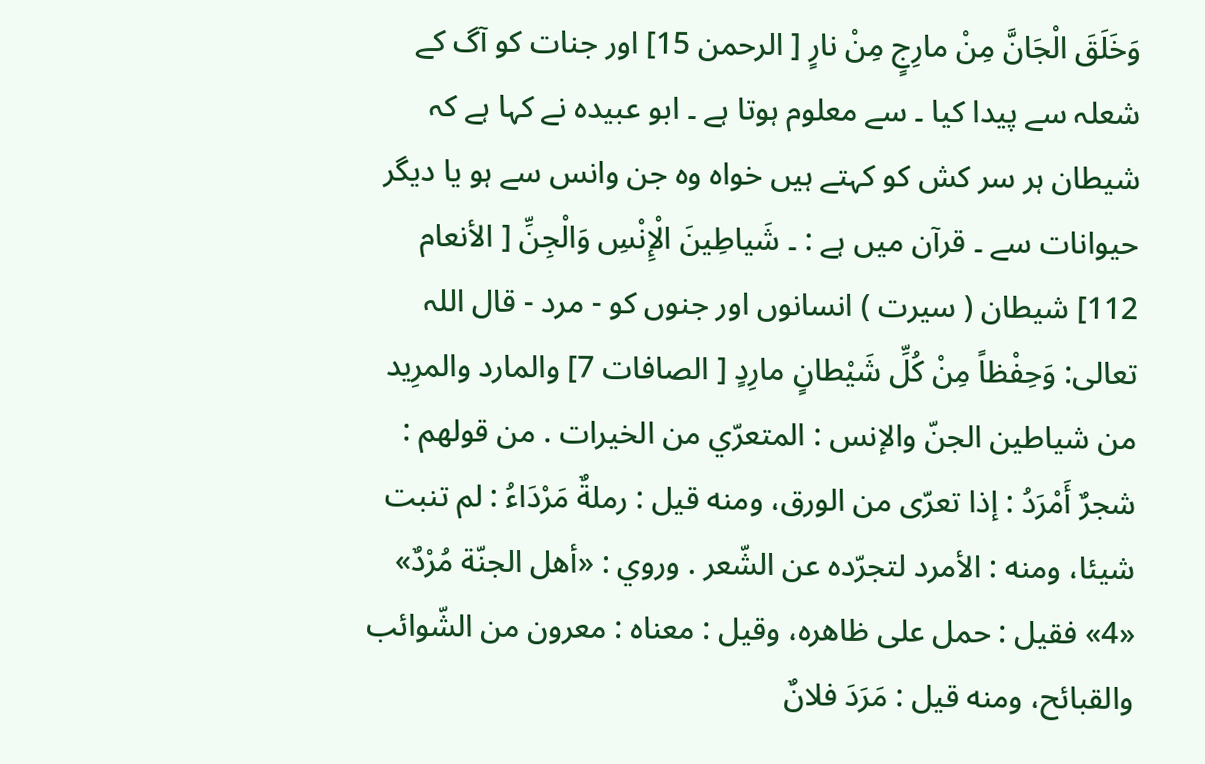وَخَلَقَ الْجَانَّ مِنْ مارِجٍ مِنْ نارٍ [ الرحمن 15] اور جنات کو آگ کے شعلہ سے پیدا کیا ۔ سے معلوم ہوتا ہے ۔ ابو عبیدہ نے کہا ہے کہ شیطان ہر سر کش کو کہتے ہیں خواہ وہ جن وانس سے ہو یا دیگر حیوانات سے ۔ قرآن میں ہے : ۔ شَياطِينَ الْإِنْسِ وَالْجِنِّ [ الأنعام 112] شیطان ( سیرت ) انسانوں اور جنوں کو - مرد - قال اللہ تعالی: وَحِفْظاً مِنْ كُلِّ شَيْطانٍ مارِدٍ [ الصافات 7] والمارد والمرِيد من شياطین الجنّ والإنس : المتعرّي من الخیرات . من قولهم : شجرٌ أَمْرَدُ : إذا تعرّى من الورق، ومنه قيل : رملةٌ مَرْدَاءُ : لم تنبت شيئا، ومنه : الأمرد لتجرّده عن الشّعر . وروي : «أهل الجنّة مُرْدٌ» «4» فقیل : حمل علی ظاهره، وقیل : معناه : معرون من الشّوائب والقبائح، ومنه قيل : مَرَدَ فلانٌ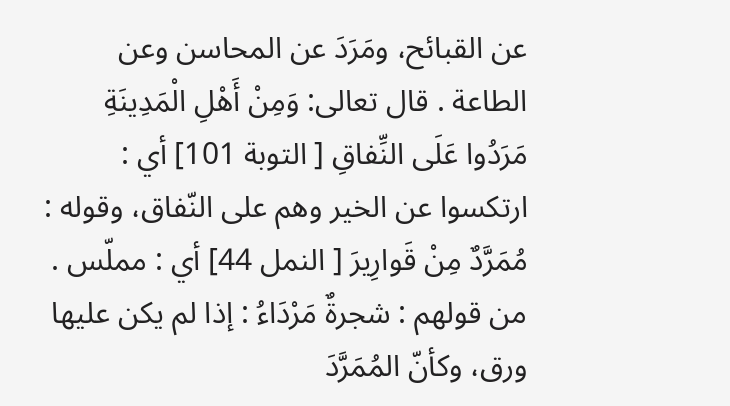عن القبائح، ومَرَدَ عن المحاسن وعن الطاعة . قال تعالی: وَمِنْ أَهْلِ الْمَدِينَةِ مَرَدُوا عَلَى النِّفاقِ [ التوبة 101] أي : ارتکسوا عن الخیر وهم علی النّفاق، وقوله : مُمَرَّدٌ مِنْ قَوارِيرَ [ النمل 44] أي : مملّس . من قولهم : شجرةٌ مَرْدَاءُ : إذا لم يكن عليها ورق، وكأنّ المُمَرَّدَ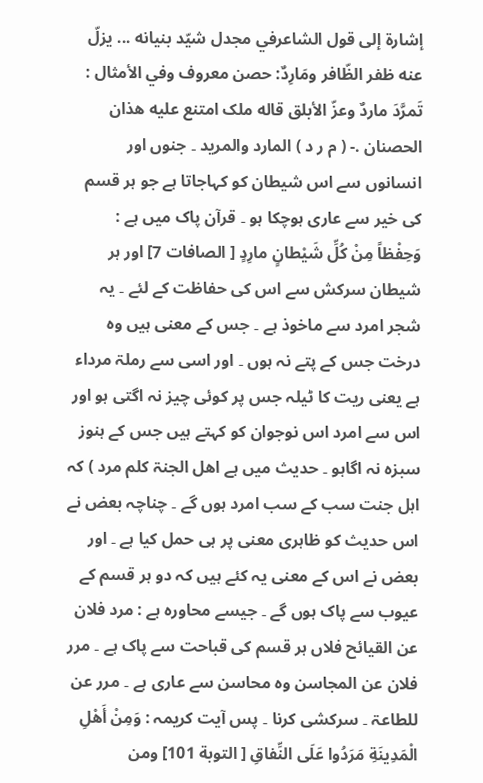إشارة إلى قول الشاعرفي مجدل شيّد بنیانه ... يزلّ عنه ظفر الظّافر ومَارِدٌ: حصن معروف وفي الأمثال : تَمرَّدَ ماردٌ وعزّ الأبلق قاله ملک امتنع عليه هذان الحصنان .- ( م ر د ) المارد والمرید ۔ جنوں اور انسانوں سے اس شیطان کو کہاجاتا ہے جو ہر قسم کی خیر سے عاری ہوچکا ہو ۔ قرآن پاک میں ہے : وَحِفْظاً مِنْ كُلِّ شَيْطانٍ مارِدٍ [ الصافات 7] اور ہر شیطان سرکش سے اس کی حفاظت کے لئے ۔ یہ شجر امرد سے ماخوذ ہے ۔ جس کے معنی ہیں وہ درخت جس کے پتے نہ ہوں ۔ اور اسی سے رملۃ مرداء ہے یعنی ریت کا ٹیلہ جس پر کوئی چیز نہ اگتی ہو اور اس سے امرد اس نوجوان کو کہتے ہیں جس کے ہنوز سبزہ نہ اگاہو ۔ حدیث میں ہے اھل الجنۃ کلم مرد ) کہ اہل جنت سب کے سب امرد ہوں گے ۔ چناچہ بعض نے اس حدیث کو ظاہری معنی پر ہی حمل کیا ہے ۔ اور بعض نے اس کے معنی یہ کئے ہیں کہ دو ہر قسم کے عیوب سے پاک ہوں گے ۔ جیسے محاورہ ہے : مرد فلان عن القیائح فلاں ہر قسم کی قباحت سے پاک ہے ۔ مرر فلان عن المجاسن وہ محاسن سے عاری ہے ۔ مرر عن للطاعۃ ۔ سرکشی کرنا ۔ پس آیت کریمہ : وَمِنْ أَهْلِ الْمَدِينَةِ مَرَدُوا عَلَى النِّفاقِ [ التوبة 101] ومن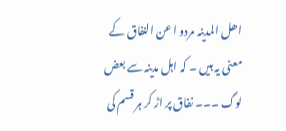اھل المدینہ مردو ا عن النفاق کے معنی یہ ہیں ۔ کہ اہل مدینہ سے بعض لوگ ۔۔۔ نفاق پر اڑ کر ہر قسم کی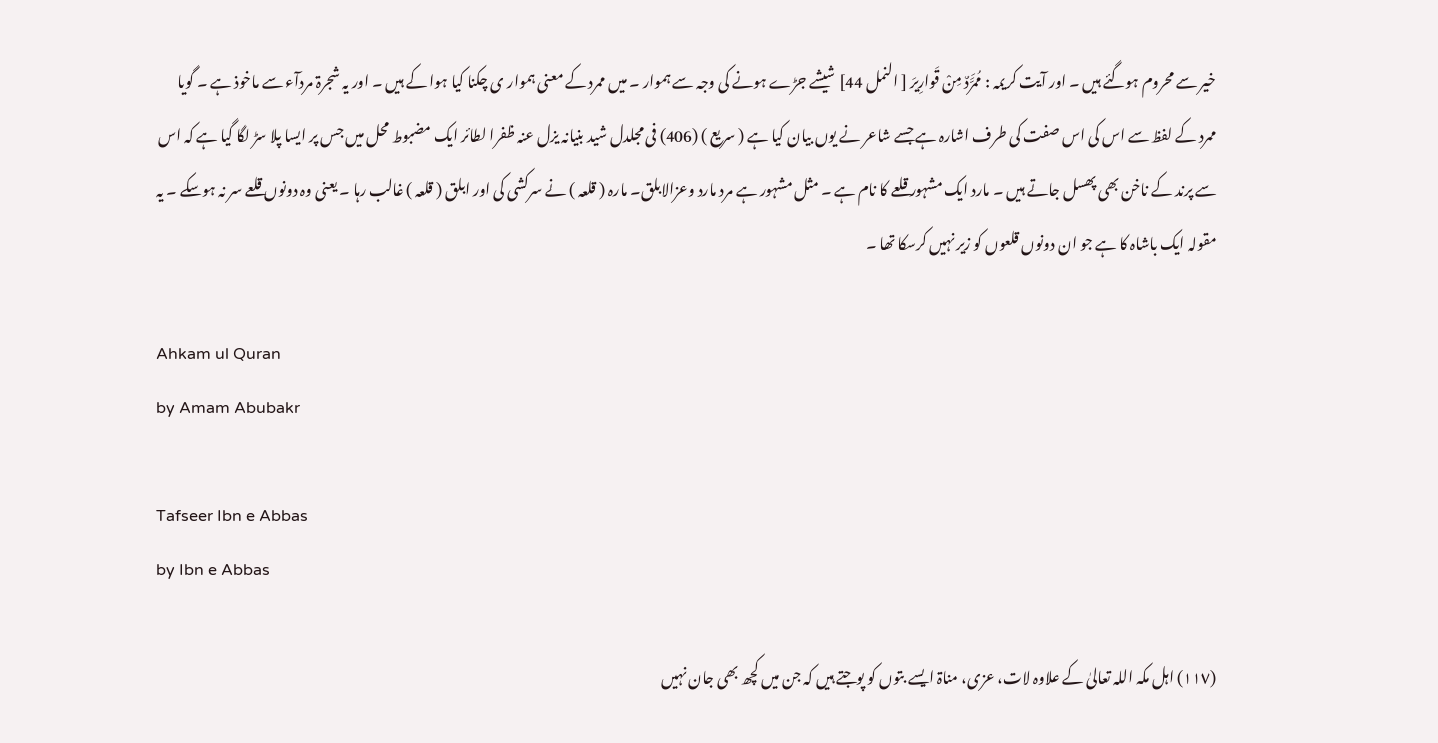خیر سے محروم ہوگئے ہیں ۔ اور آیت کریمہ : مُمَرَّدٌ مِنْ قَوارِيرَ [ النمل 44] شیشے جڑے ہونے کی وجہ سے ہموار ۔ میں ممرد کے معنی ہموار ی چکنا کیا ہوا کے ہیں ۔ اور یہ شجرۃ مردآء سے ماخوذ ہے ۔ گویا ممرد کے لفظ سے اس کی اس صفت کی طرف اشارہ ہے جسے شاعر نے یوں بیان کیا ہے ( سریع ) (406) فی مجلدل شید بنیانہ یزل عنہ ظفرا لطائر ایک مضبوط محل میں جس پر ایسا پلا سڑ لگا گیا ہے کہ اس سے پرند کے ناخن بھی پھسل جاتے ہیں ۔ مارد ایک مشہور قلعے کا نام ہے ۔ مثل مشہور ہے مرد مارد وعزالابلق۔ مارہ ( قلعہ ) نے سرکشی کی اور ابلق ( قلعہ ) غالب رہا ۔ یعنی وہ دونوں قلعے سر نہ ہوسکے ۔ یہ مقولہ ایک باشاہ کا ہے جو ان دونوں قلعوں کو زیر نہیں کرسکا تھا ۔

Ahkam ul Quran
by Amam Abubakr

Tafseer Ibn e Abbas
by Ibn e Abbas

(١١٧) اہل مکہ اللہ تعالیٰ کے علاوہ لات، عزی، مناۃ ایسے بتوں کو پوجتے ہیں کہ جن میں کچھ بھی جان نہیں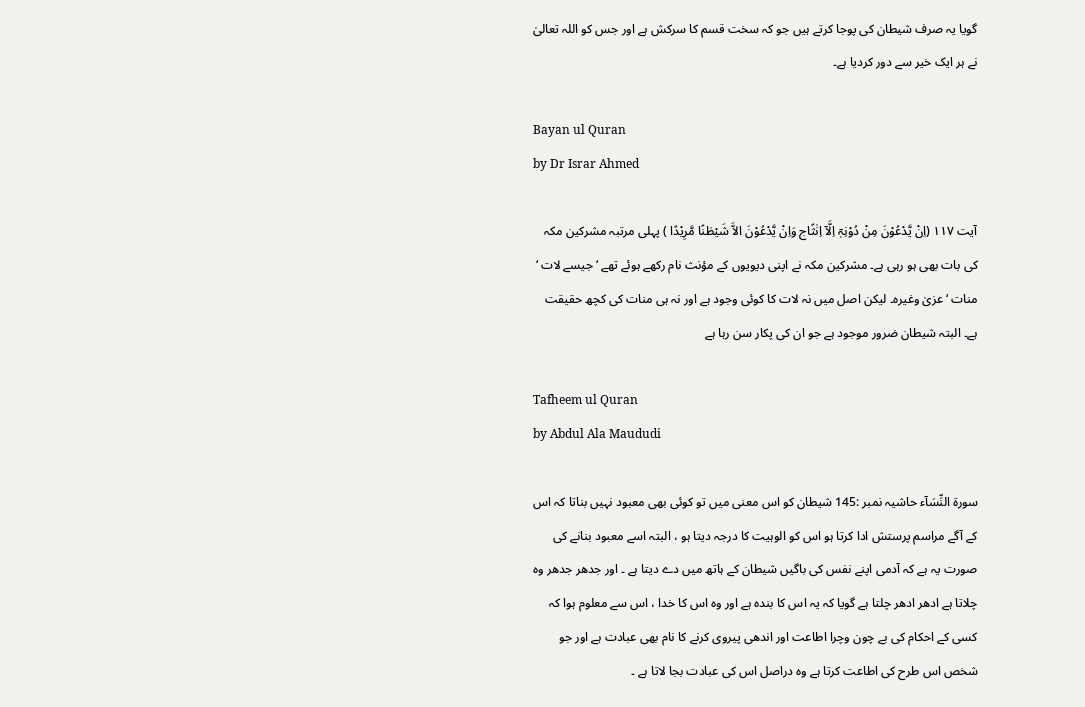گویا یہ صرف شیطان کی پوجا کرتے ہیں جو کہ سخت قسم کا سرکش ہے اور جس کو اللہ تعالیٰ نے ہر ایک خیر سے دور کردیا ہے۔

Bayan ul Quran
by Dr Israr Ahmed

آیت ١١٧ (اِنْ یَّدْعُوْنَ مِنْ دُوْنِہٖٓ اِلَّآ اِنٰثًاج وَاِنْ یَّدْعُوْنَ الاَّ شَیْطٰنًا مَّرِیْدًا ) پہلی مرتبہ مشرکین مکہ کی بات بھی ہو رہی ہے۔ مشرکین مکہ نے اپنی دیویوں کے مؤنث نام رکھے ہوئے تھے ‘ جیسے لات ‘ منات ‘ عزیٰ وغیرہ۔ لیکن اصل میں نہ لات کا کوئی وجود ہے اور نہ ہی منات کی کچھ حقیقت ہے۔ البتہ شیطان ضرور موجود ہے جو ان کی پکار سن رہا ہے

Tafheem ul Quran
by Abdul Ala Maududi

سورة النِّسَآء حاشیہ نمبر :145 شیطان کو اس معنی میں تو کوئی بھی معبود نہیں بناتا کہ اس کے آگے مراسم پرستش ادا کرتا ہو اس کو الوہیت کا درجہ دیتا ہو ، البتہ اسے معبود بنانے کی صورت یہ ہے کہ آدمی اپنے نفس کی باگیں شیطان کے ہاتھ میں دے دیتا ہے ۔ اور جدھر جدھر وہ چلاتا ہے ادھر ادھر چلتا ہے گویا کہ یہ اس کا بندہ ہے اور وہ اس کا خدا ، اس سے معلوم ہوا کہ کسی کے احکام کی بے چون وچرا اطاعت اور اندھی پیروی کرنے کا نام بھی عبادت ہے اور جو شخص اس طرح کی اطاعت کرتا ہے وہ دراصل اس کی عبادت بجا لاتا ہے ۔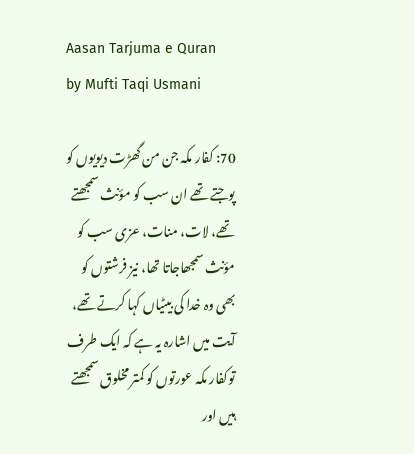Aasan Tarjuma e Quran
by Mufti Taqi Usmani

70: کفار مکہ جن من گھڑت دیویوں کو پوجتے تھے ان سب کو مؤنث سمجھتے تھے، لات، منات، عزی سب کو مؤنث سمجھاجاتا تھا، نیز فرشتوں کو بھی وہ خدا کی بیٹیاں کہا کرتے تھے، آیت میں اشارہ یہ ہے کہ ایک طرف توکفار مکہ عورتوں کو کمتر مخلوق سمجھتے ہیں اور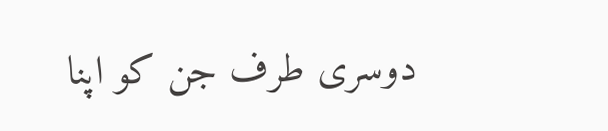دوسری طرف جن کو اپنا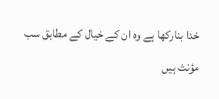خدا بنارکھا ہے وہ ان کے خیال کے مطابق سب مؤنث ہیں